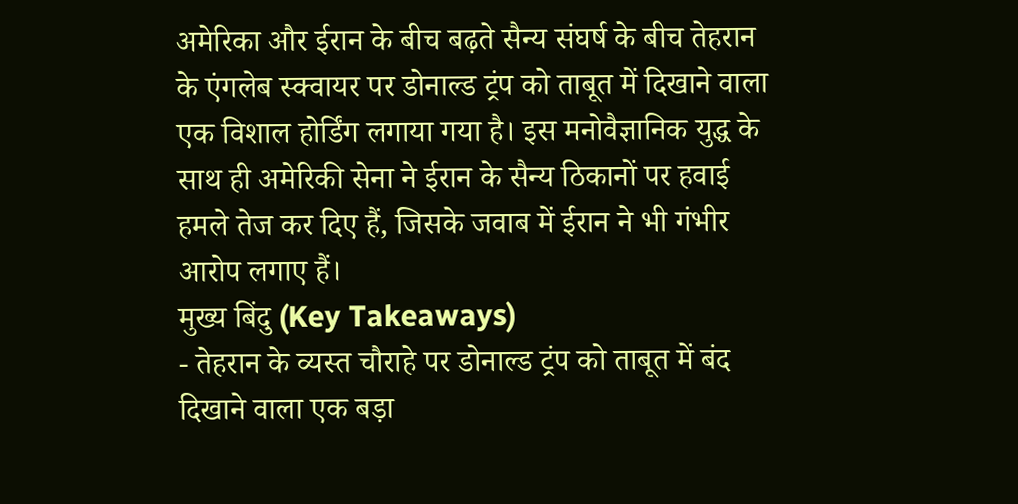अमेरिका और ईरान के बीच बढ़ते सैन्य संघर्ष के बीच तेहरान के एंगलेब स्क्वायर पर डोनाल्ड ट्रंप को ताबूत में दिखाने वाला एक विशाल होर्डिंग लगाया गया है। इस मनोवैज्ञानिक युद्ध के साथ ही अमेरिकी सेना ने ईरान के सैन्य ठिकानों पर हवाई हमले तेज कर दिए हैं, जिसके जवाब में ईरान ने भी गंभीर आरोप लगाए हैं।
मुख्य बिंदु (Key Takeaways)
- तेहरान के व्यस्त चौराहे पर डोनाल्ड ट्रंप को ताबूत में बंद दिखाने वाला एक बड़ा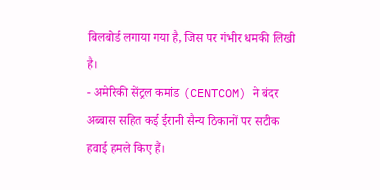बिलबोर्ड लगाया गया है, जिस पर गंभीर धमकी लिखी है।
- अमेरिकी सेंट्रल कमांड (CENTCOM) ने बंदर अब्बास सहित कई ईरानी सैन्य ठिकानों पर सटीक हवाई हमले किए हैं।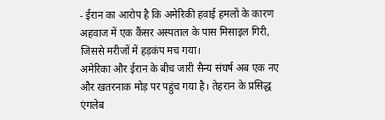- ईरान का आरोप है कि अमेरिकी हवाई हमलों के कारण अहवाज में एक कैंसर अस्पताल के पास मिसाइल गिरी, जिससे मरीजों में हड़कंप मच गया।
अमेरिका और ईरान के बीच जारी सैन्य संघर्ष अब एक नए और खतरनाक मोड़ पर पहुंच गया है। तेहरान के प्रसिद्ध एंगलेब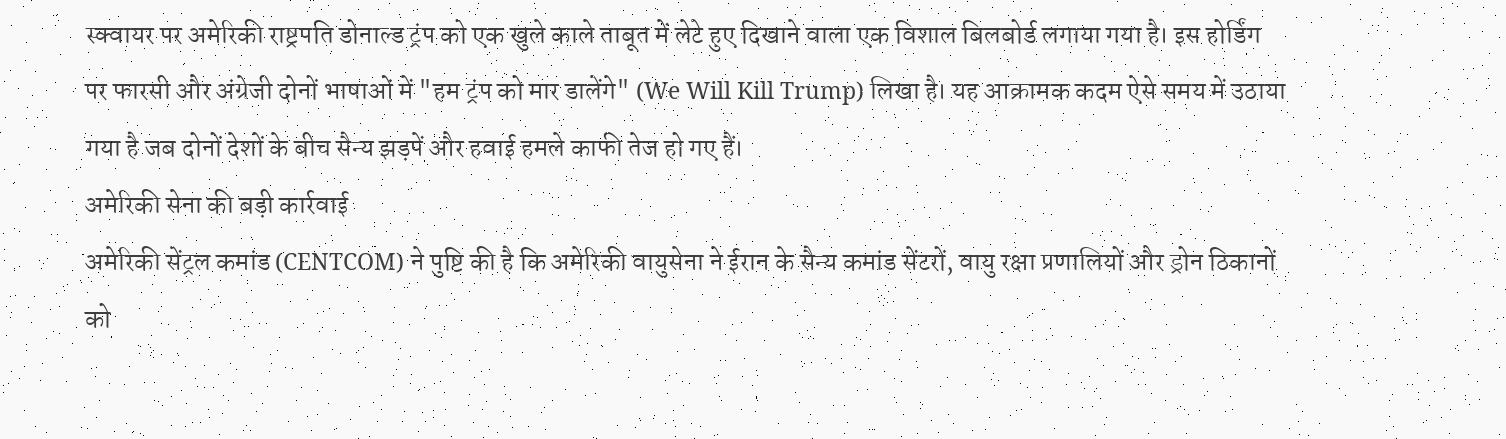स्क्वायर पर अमेरिकी राष्ट्रपति डोनाल्ड ट्रंप को एक खुले काले ताबूत में लेटे हुए दिखाने वाला एक विशाल बिलबोर्ड लगाया गया है। इस होर्डिंग पर फारसी और अंग्रेजी दोनों भाषाओं में "हम ट्रंप को मार डालेंगे" (We Will Kill Trump) लिखा है। यह आक्रामक कदम ऐसे समय में उठाया गया है जब दोनों देशों के बीच सैन्य झड़पें और हवाई हमले काफी तेज हो गए हैं।
अमेरिकी सेना की बड़ी कार्रवाई
अमेरिकी सेंट्रल कमांड (CENTCOM) ने पुष्टि की है कि अमेरिकी वायुसेना ने ईरान के सैन्य कमांड सेंटरों, वायु रक्षा प्रणालियों और ड्रोन ठिकानों को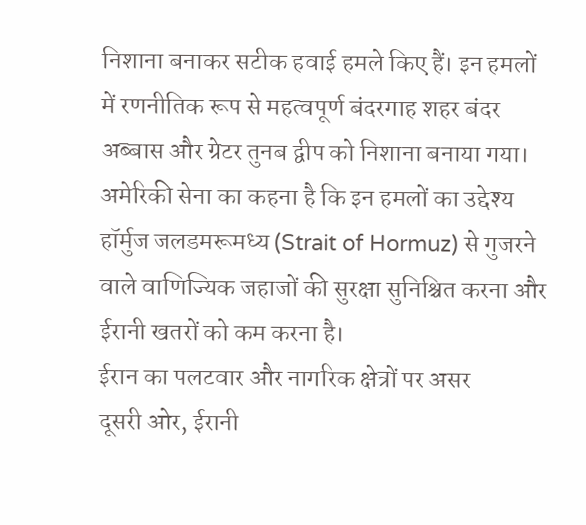निशाना बनाकर सटीक हवाई हमले किए हैं। इन हमलों में रणनीतिक रूप से महत्वपूर्ण बंदरगाह शहर बंदर अब्बास और ग्रेटर तुनब द्वीप को निशाना बनाया गया। अमेरिकी सेना का कहना है कि इन हमलों का उद्देश्य हॉर्मुज जलडमरूमध्य (Strait of Hormuz) से गुजरने वाले वाणिज्यिक जहाजों की सुरक्षा सुनिश्चित करना और ईरानी खतरों को कम करना है।
ईरान का पलटवार और नागरिक क्षेत्रों पर असर
दूसरी ओर, ईरानी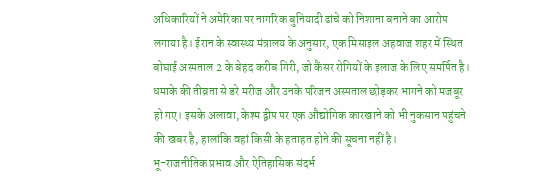अधिकारियों ने अमेरिका पर नागरिक बुनियादी ढांचे को निशाना बनाने का आरोप लगाया है। ईरान के स्वास्थ्य मंत्रालय के अनुसार, एक मिसाइल अहवाज शहर में स्थित बोघाई अस्पताल 2 के बेहद करीब गिरी, जो कैंसर रोगियों के इलाज के लिए समर्पित है। धमाके की तीव्रता से डरे मरीज और उनके परिजन अस्पताल छोड़कर भागने को मजबूर हो गए। इसके अलावा, केश्म द्वीप पर एक औद्योगिक कारखाने को भी नुकसान पहुंचने की खबर है, हालांकि वहां किसी के हताहत होने की सूचना नहीं है।
भू-राजनीतिक प्रभाव और ऐतिहासिक संदर्भ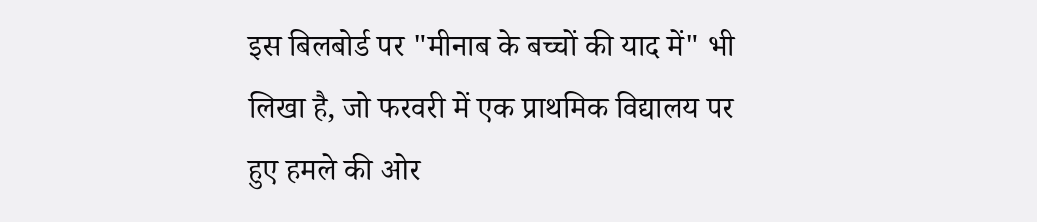इस बिलबोर्ड पर "मीनाब के बच्चों की याद में" भी लिखा है, जो फरवरी में एक प्राथमिक विद्यालय पर हुए हमले की ओर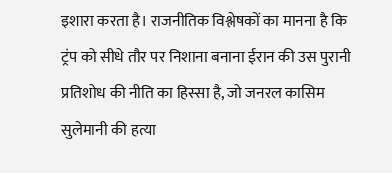इशारा करता है। राजनीतिक विश्लेषकों का मानना है कि ट्रंप को सीधे तौर पर निशाना बनाना ईरान की उस पुरानी प्रतिशोध की नीति का हिस्सा है, जो जनरल कासिम सुलेमानी की हत्या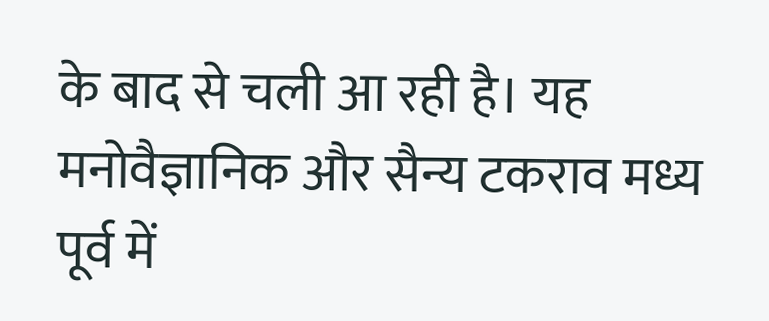के बाद से चली आ रही है। यह मनोवैज्ञानिक और सैन्य टकराव मध्य पूर्व में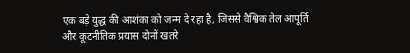एक बड़े युद्ध की आशंका को जन्म दे रहा है, जिससे वैश्विक तेल आपूर्ति और कूटनीतिक प्रयास दोनों खतरे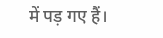में पड़ गए हैं।